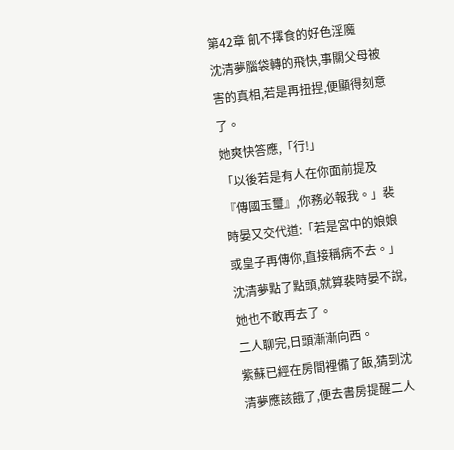第42章 飢不擇食的好色淫魔
沈清夢腦袋轉的飛快,事關父母被害的真相,若是再扭捏,便顯得刻意了。
她爽快答應,「行!」
「以後若是有人在你面前提及『傳國玉璽』,你務必報我。」裴時晏又交代道:「若是宮中的娘娘或皇子再傳你,直接稱病不去。」
沈清夢點了點頭,就算裴時晏不說,她也不敢再去了。
二人聊完,日頭漸漸向西。
紫蘇已經在房間裡備了飯,猜到沈清夢應該餓了,便去書房提醒二人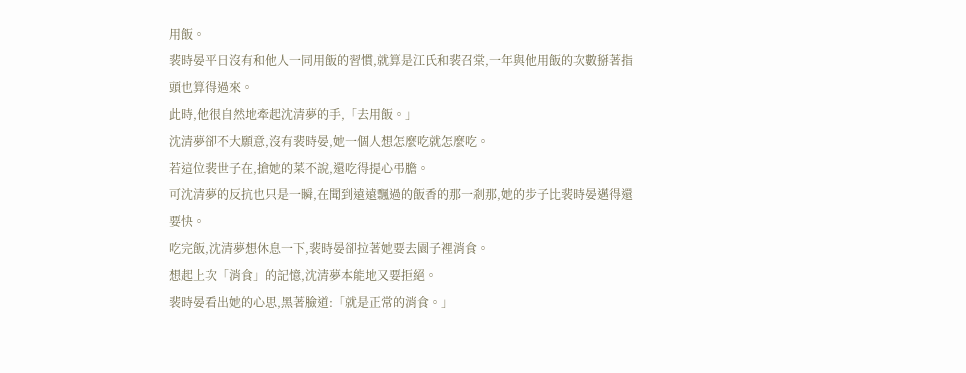用飯。
裴時晏平日沒有和他人一同用飯的習慣,就算是江氏和裴召棠,一年與他用飯的次數掰著指頭也算得過來。
此時,他很自然地牽起沈清夢的手,「去用飯。」
沈清夢卻不大願意,沒有裴時晏,她一個人想怎麼吃就怎麼吃。
若這位裴世子在,搶她的菜不說,還吃得提心弔膽。
可沈清夢的反抗也只是一瞬,在聞到遠遠飄過的飯香的那一剎那,她的步子比裴時晏邁得還要快。
吃完飯,沈清夢想休息一下,裴時晏卻拉著她要去園子裡消食。
想起上次「消食」的記憶,沈清夢本能地又要拒絕。
裴時晏看出她的心思,黑著臉道:「就是正常的消食。」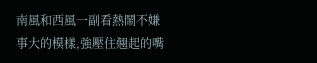南風和西風一副看熱鬧不嫌事大的模樣,強壓住翹起的嘴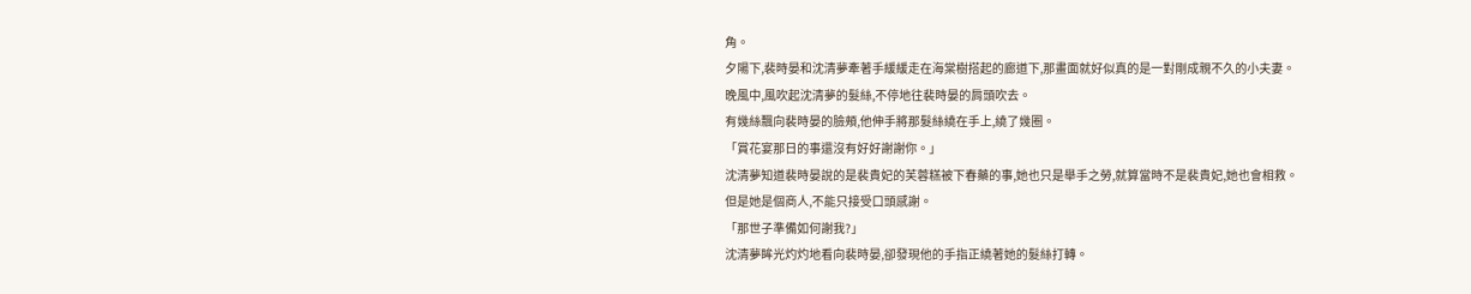角。
夕陽下,裴時晏和沈清夢牽著手緩緩走在海棠樹搭起的廊道下,那畫面就好似真的是一對剛成親不久的小夫妻。
晚風中,風吹起沈清夢的髮絲,不停地往裴時晏的肩頭吹去。
有幾絲飄向裴時晏的臉頰,他伸手將那髮絲繞在手上,繞了幾圈。
「賞花宴那日的事還沒有好好謝謝你。」
沈清夢知道裴時晏說的是裴貴妃的芙蓉糕被下春藥的事,她也只是舉手之勞,就算當時不是裴貴妃,她也會相救。
但是她是個商人,不能只接受口頭感謝。
「那世子準備如何謝我?」
沈清夢眸光灼灼地看向裴時晏,卻發現他的手指正繞著她的髮絲打轉。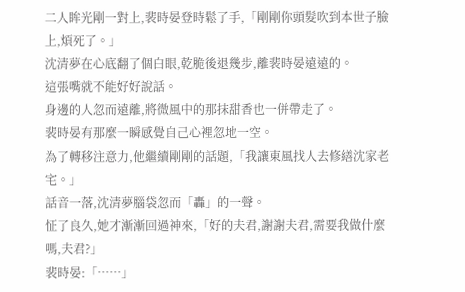二人眸光剛一對上,裴時晏登時鬆了手,「剛剛你頭髮吹到本世子臉上,煩死了。」
沈清夢在心底翻了個白眼,乾脆後退幾步,離裴時晏遠遠的。
這張嘴就不能好好說話。
身邊的人忽而遠離,將微風中的那抹甜香也一併帶走了。
裴時晏有那麼一瞬感覺自己心裡忽地一空。
為了轉移注意力,他繼續剛剛的話題,「我讓東風找人去修繕沈家老宅。」
話音一落,沈清夢腦袋忽而「轟」的一聲。
怔了良久,她才漸漸回過神來,「好的夫君,謝謝夫君,需要我做什麼嗎,夫君?」
裴時晏:「……」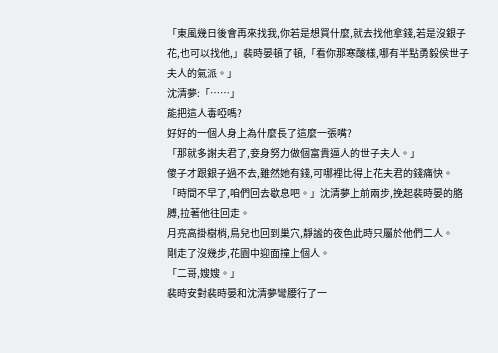「東風幾日後會再來找我,你若是想買什麼,就去找他拿錢,若是沒銀子花,也可以找他,」裴時晏頓了頓,「看你那寒酸樣,哪有半點勇毅侯世子夫人的氣派。」
沈清夢:「……」
能把這人毒啞嗎?
好好的一個人身上為什麼長了這麼一張嘴?
「那就多謝夫君了,妾身努力做個富貴逼人的世子夫人。」
傻子才跟銀子過不去,雖然她有錢,可哪裡比得上花夫君的錢痛快。
「時間不早了,咱們回去歇息吧。」沈清夢上前兩步,挽起裴時晏的胳膊,拉著他往回走。
月亮高掛樹梢,鳥兒也回到巢穴,靜謐的夜色此時只屬於他們二人。
剛走了沒幾步,花園中迎面撞上個人。
「二哥,嫂嫂。」
裴時安對裴時晏和沈清夢彎腰行了一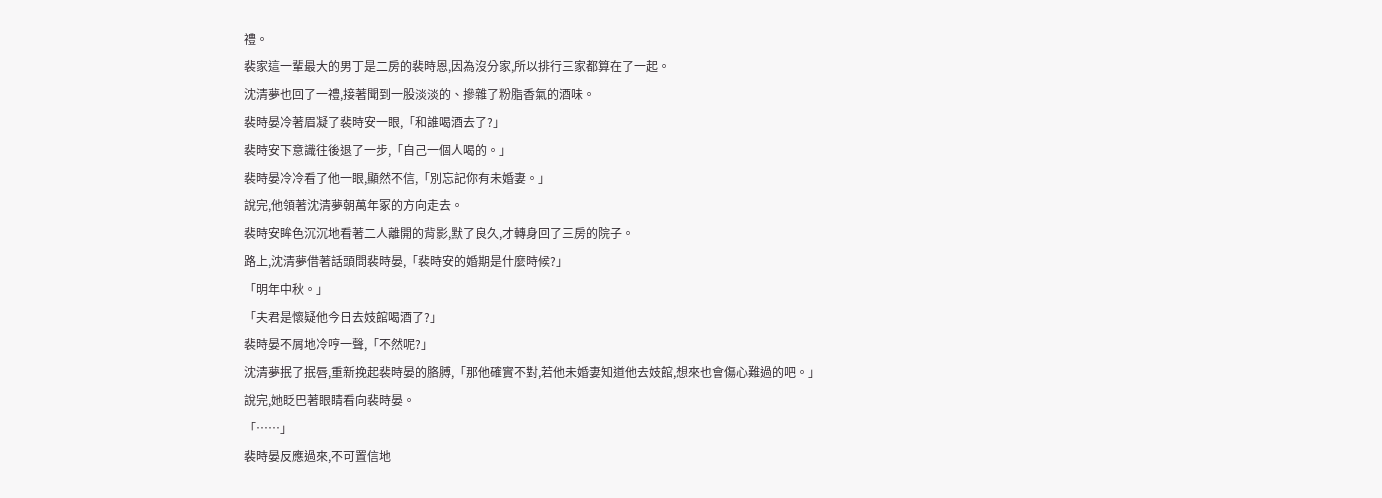禮。
裴家這一輩最大的男丁是二房的裴時恩,因為沒分家,所以排行三家都算在了一起。
沈清夢也回了一禮,接著聞到一股淡淡的、摻雜了粉脂香氣的酒味。
裴時晏冷著眉凝了裴時安一眼,「和誰喝酒去了?」
裴時安下意識往後退了一步,「自己一個人喝的。」
裴時晏冷冷看了他一眼,顯然不信,「別忘記你有未婚妻。」
說完,他領著沈清夢朝萬年冢的方向走去。
裴時安眸色沉沉地看著二人離開的背影,默了良久,才轉身回了三房的院子。
路上,沈清夢借著話頭問裴時晏,「裴時安的婚期是什麼時候?」
「明年中秋。」
「夫君是懷疑他今日去妓館喝酒了?」
裴時晏不屑地冷哼一聲,「不然呢?」
沈清夢抿了抿唇,重新挽起裴時晏的胳膊,「那他確實不對,若他未婚妻知道他去妓館,想來也會傷心難過的吧。」
說完,她眨巴著眼睛看向裴時晏。
「……」
裴時晏反應過來,不可置信地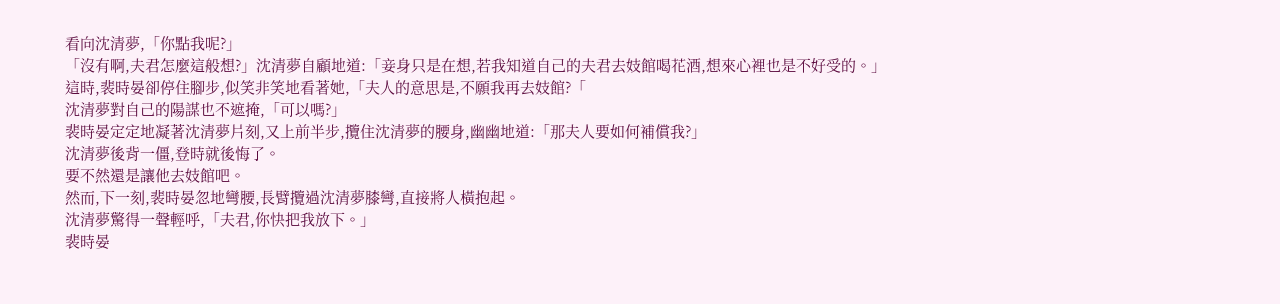看向沈清夢,「你點我呢?」
「沒有啊,夫君怎麼這般想?」沈清夢自顧地道:「妾身只是在想,若我知道自己的夫君去妓館喝花酒,想來心裡也是不好受的。」
這時,裴時晏卻停住腳步,似笑非笑地看著她,「夫人的意思是,不願我再去妓館?「
沈清夢對自己的陽謀也不遮掩,「可以嗎?」
裴時晏定定地凝著沈清夢片刻,又上前半步,攬住沈清夢的腰身,幽幽地道:「那夫人要如何補償我?」
沈清夢後背一僵,登時就後悔了。
要不然還是讓他去妓館吧。
然而,下一刻,裴時晏忽地彎腰,長臂攬過沈清夢膝彎,直接將人橫抱起。
沈清夢驚得一聲輕呼,「夫君,你快把我放下。」
裴時晏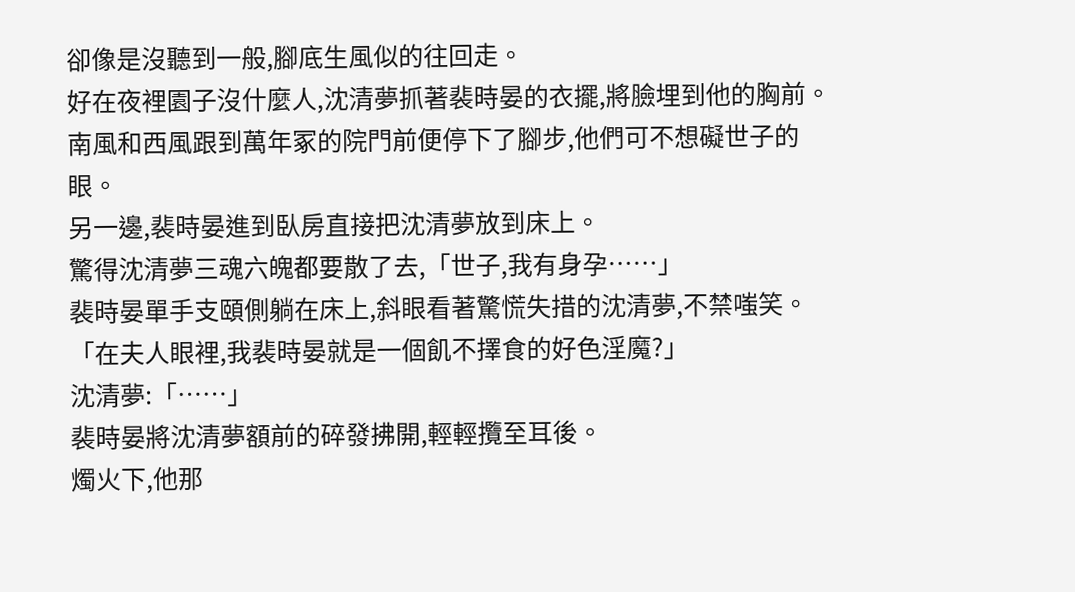卻像是沒聽到一般,腳底生風似的往回走。
好在夜裡園子沒什麼人,沈清夢抓著裴時晏的衣擺,將臉埋到他的胸前。
南風和西風跟到萬年冢的院門前便停下了腳步,他們可不想礙世子的眼。
另一邊,裴時晏進到臥房直接把沈清夢放到床上。
驚得沈清夢三魂六魄都要散了去,「世子,我有身孕……」
裴時晏單手支頤側躺在床上,斜眼看著驚慌失措的沈清夢,不禁嗤笑。
「在夫人眼裡,我裴時晏就是一個飢不擇食的好色淫魔?」
沈清夢:「……」
裴時晏將沈清夢額前的碎發拂開,輕輕攬至耳後。
燭火下,他那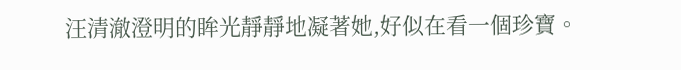汪清澈澄明的眸光靜靜地凝著她,好似在看一個珍寶。